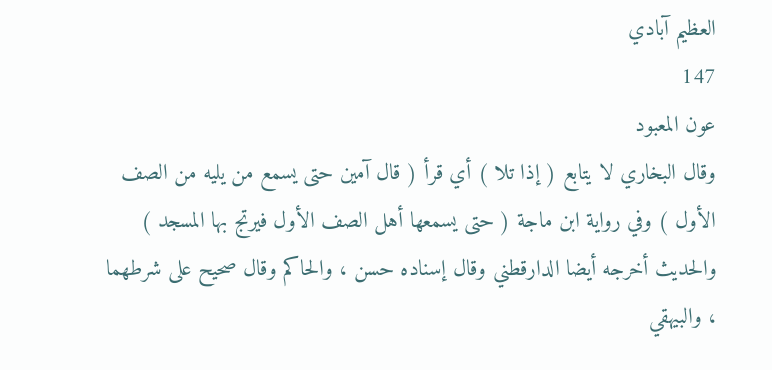العظيم آبادي
147
عون المعبود
وقال البخاري لا يتابع ( إذا تلا ) أي قرأ ( قال آمين حتى يسمع من يليه من الصف الأول ) وفي رواية ابن ماجة ( حتى يسمعها أهل الصف الأول فيرتج بها المسجد ) والحديث أخرجه أيضا الدارقطني وقال إسناده حسن ، والحاكم وقال صحيح على شرطهما ، والبيهقي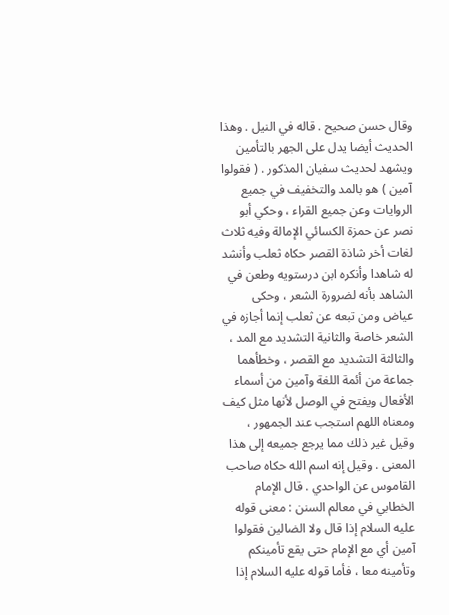وقال حسن صحيح . قاله في النيل . وهذا الحديث أيضا يدل على الجهر بالتأمين ويشهد لحديث سفيان المذكور . ( فقولوا آمين ) هو بالمد والتخفيف في جميع الروايات وعن جميع القراء ، وحكي أبو نصر عن حمزة الكسائي الإمالة وفيه ثلاث لغات أخر شاذة القصر حكاه ثعلب وأنشد له شاهدا وأنكره ابن درستويه وطعن في الشاهد بأنه لضرورة الشعر ، وحكى عياض ومن تبعه عن ثعلب إنما أجازه في الشعر خاصة والثانية التشديد مع المد ، والثالثة التشديد مع القصر ، وخطأهما جماعة من أئمة اللغة وآمين من أسماء الأفعال ويفتح في الوصل لأنها مثل كيف ومعناه اللهم استجب عند الجمهور ، وقيل غير ذلك مما يرجع جميعه إلى هذا المعنى . وقيل إنه اسم الله حكاه صاحب القاموس عن الواحدي . قال الإمام الخطابي في معالم السنن : معنى قوله عليه السلام إذا قال ولا الضالين فقولوا آمين أي مع الإمام حتى يقع تأمينكم وتأمينه معا ، فأما قوله عليه السلام إذا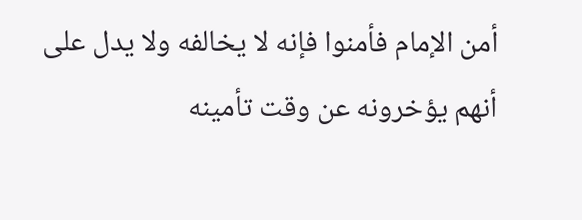أمن الإمام فأمنوا فإنه لا يخالفه ولا يدل على أنهم يؤخرونه عن وقت تأمينه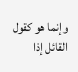وإنما هو كقول القائل إذا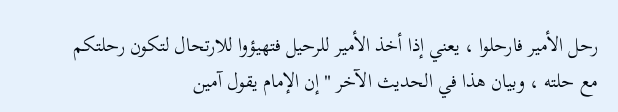رحل الأمير فارحلوا ، يعني إذا أخذ الأمير للرحيل فتهيؤوا للارتحال لتكون رحلتكم مع حلته ، وبيان هذا في الحديث الآخر " إن الإمام يقول آمين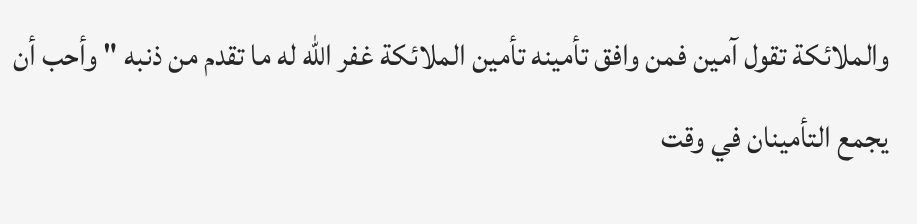والملائكة تقول آمين فمن وافق تأمينه تأمين الملائكة غفر الله له ما تقدم من ذنبه " وأحب أن يجمع التأمينان في وقت